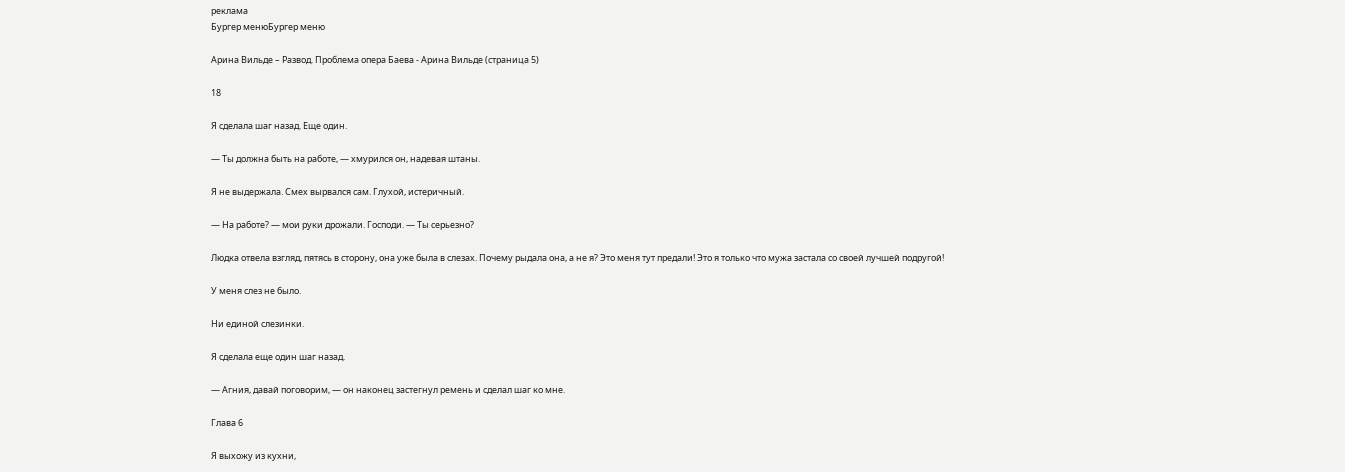реклама
Бургер менюБургер меню

Арина Вильде – Развод. Проблема опера Баева - Арина Вильде (страница 5)

18

Я сделала шаг назад. Еще один.

— Ты должна быть на работе, — хмурился он, надевая штаны.

Я не выдержала. Смех вырвался сам. Глухой, истеричный.

— На работе? — мои руки дрожали. Господи. — Ты серьезно?

Людка отвела взгляд, пятясь в сторону, она уже была в слезах. Почему рыдала она, а не я? Это меня тут предали! Это я только что мужа застала со своей лучшей подругой!

У меня слез не было.

Ни единой слезинки.

Я сделала еще один шаг назад.

— Агния, давай поговорим, — он наконец застегнул ремень и сделал шаг ко мне.

Глава 6

Я выхожу из кухни,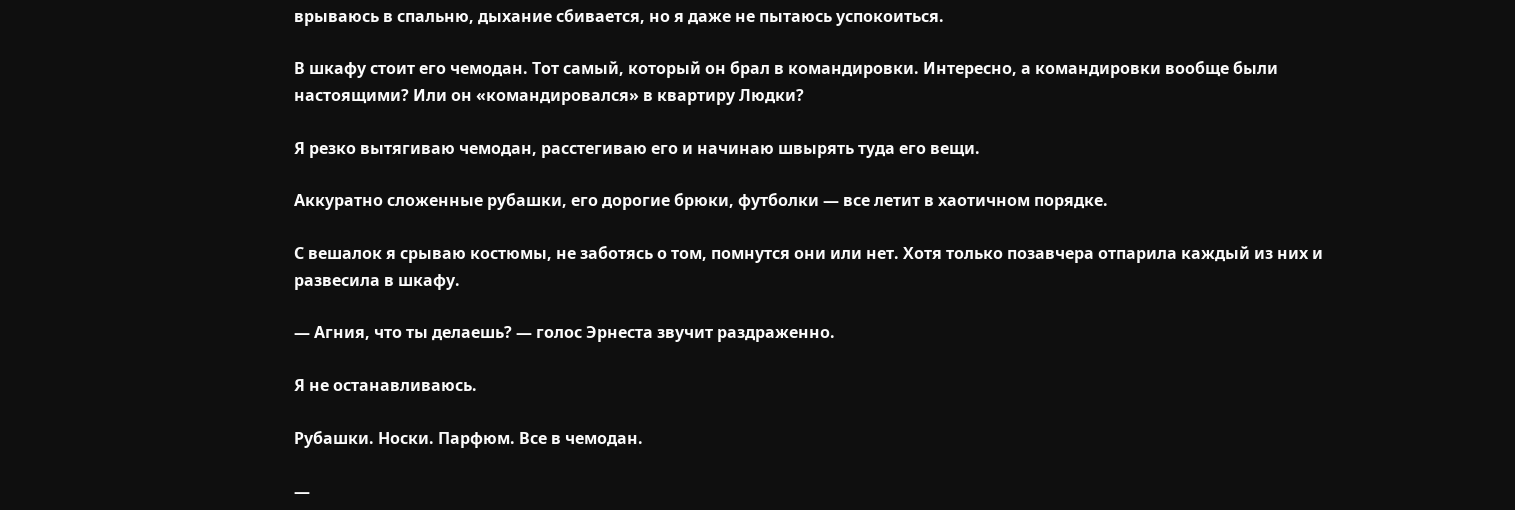врываюсь в спальню, дыхание сбивается, но я даже не пытаюсь успокоиться.

В шкафу стоит его чемодан. Тот самый, который он брал в командировки. Интересно, а командировки вообще были настоящими? Или он «командировался» в квартиру Людки?

Я резко вытягиваю чемодан, расстегиваю его и начинаю швырять туда его вещи.

Аккуратно сложенные рубашки, его дорогие брюки, футболки — все летит в хаотичном порядке.

С вешалок я срываю костюмы, не заботясь о том, помнутся они или нет. Хотя только позавчера отпарила каждый из них и развесила в шкафу.

— Агния, что ты делаешь? — голос Эрнеста звучит раздраженно.

Я не останавливаюсь.

Рубашки. Носки. Парфюм. Все в чемодан.

—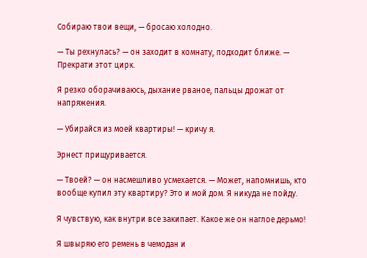Собираю твои вещи, — бросаю холодно.

— Ты рехнулась? — он заходит в комнату, подходит ближе. — Прекрати этот цирк.

Я резко оборачиваюсь, дыхание рваное, пальцы дрожат от напряжения.

— Убирайся из моей квартиры! — кричу я.

Эрнест прищуривается.

— Твоей? — он насмешливо усмехается. — Может, напомнишь, кто вообще купил эту квартиру? Это и мой дом. Я никуда не пойду.

Я чувствую, как внутри все закипает. Какое же он наглое дерьмо!

Я швыряю его ремень в чемодан и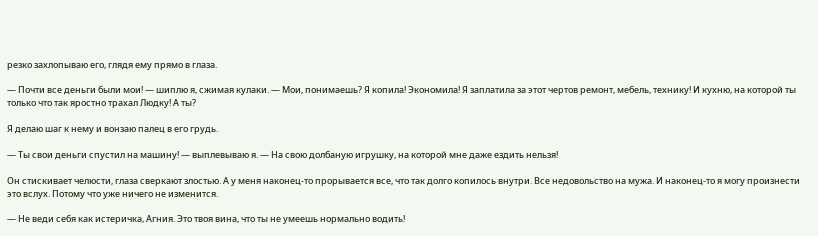резко захлопываю его, глядя ему прямо в глаза.

— Почти все деньги были мои! — шиплю я, сжимая кулаки. — Мои, понимаешь? Я копила! Экономила! Я заплатила за этот чертов ремонт, мебель, технику! И кухню, на которой ты только что так яростно трахал Людку! А ты?

Я делаю шаг к нему и вонзаю палец в его грудь.

— Ты свои деньги спустил на машину! — выплевываю я. — На свою долбаную игрушку, на которой мне даже ездить нельзя!

Он стискивает челюсти, глаза сверкают злостью. А у меня наконец-то прорывается все, что так долго копилось внутри. Все недовольство на мужа. И наконец-то я могу произнести это вслух. Потому что уже ничего не изменится.

— Не веди себя как истеричка, Агния. Это твоя вина, что ты не умеешь нормально водить!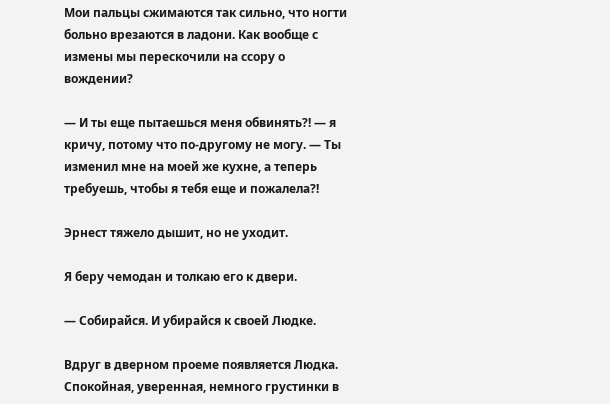Мои пальцы сжимаются так сильно, что ногти больно врезаются в ладони. Как вообще с измены мы перескочили на ссору о вождении?

— И ты еще пытаешься меня обвинять?! — я кричу, потому что по-другому не могу. — Ты изменил мне на моей же кухне, а теперь требуешь, чтобы я тебя еще и пожалела?!

Эрнест тяжело дышит, но не уходит.

Я беру чемодан и толкаю его к двери.

— Собирайся. И убирайся к своей Людке.

Вдруг в дверном проеме появляется Людка. Спокойная, уверенная, немного грустинки в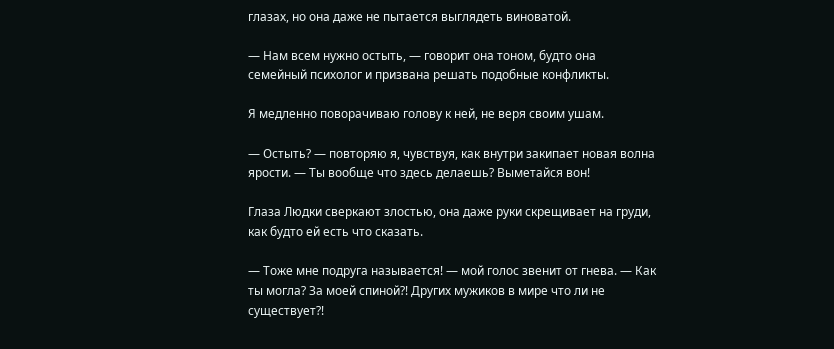глазах, но она даже не пытается выглядеть виноватой.

— Нам всем нужно остыть, — говорит она тоном, будто она семейный психолог и призвана решать подобные конфликты.

Я медленно поворачиваю голову к ней, не веря своим ушам.

— Остыть? — повторяю я, чувствуя, как внутри закипает новая волна ярости. — Ты вообще что здесь делаешь? Выметайся вон!

Глаза Людки сверкают злостью, она даже руки скрещивает на груди, как будто ей есть что сказать.

— Тоже мне подруга называется! — мой голос звенит от гнева. — Как ты могла? За моей спиной?! Других мужиков в мире что ли не существует?!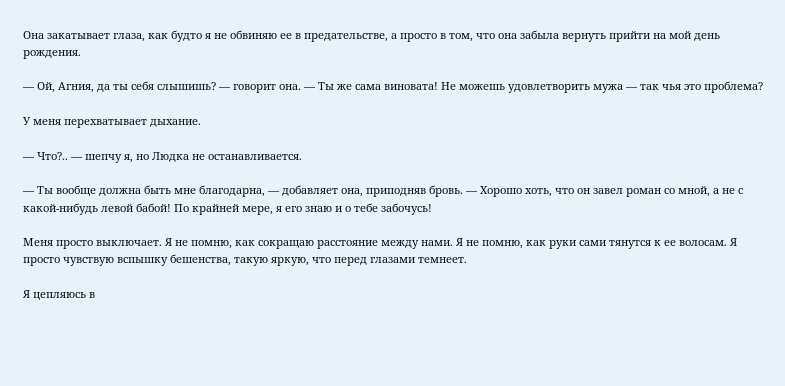Она закатывает глаза, как будто я не обвиняю ее в предательстве, а просто в том, что она забыла вернуть прийти на мой день рождения.

— Ой, Агния, да ты себя слышишь? — говорит она. — Ты же сама виновата! Не можешь удовлетворить мужа — так чья это проблема?

У меня перехватывает дыхание.

— Что?.. — шепчу я, но Людка не останавливается.

— Ты вообще должна быть мне благодарна, — добавляет она, приподняв бровь. — Хорошо хоть, что он завел роман со мной, а не с какой-нибудь левой бабой! По крайней мере, я его знаю и о тебе забочусь!

Меня просто выключает. Я не помню, как сокращаю расстояние между нами. Я не помню, как руки сами тянутся к ее волосам. Я просто чувствую вспышку бешенства, такую яркую, что перед глазами темнеет.

Я цепляюсь в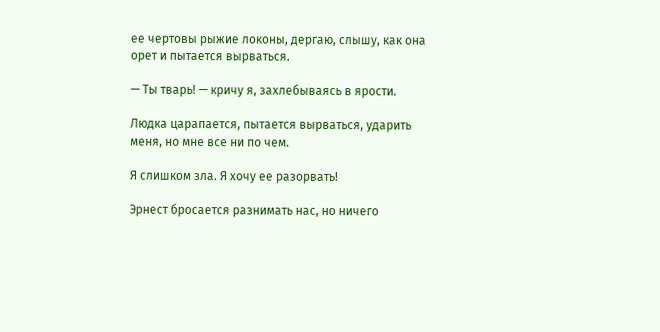ее чертовы рыжие локоны, дергаю, слышу, как она орет и пытается вырваться.

— Ты тварь! — кричу я, захлебываясь в ярости.

Людка царапается, пытается вырваться, ударить меня, но мне все ни по чем.

Я слишком зла. Я хочу ее разорвать!

Эрнест бросается разнимать нас, но ничего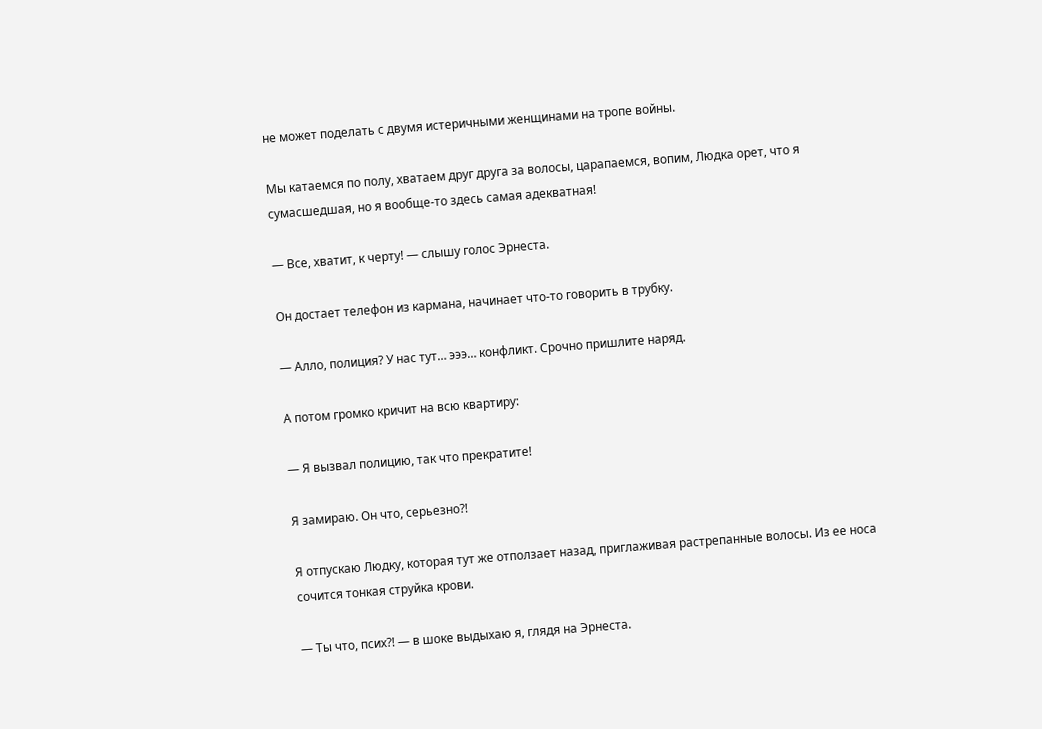не может поделать с двумя истеричными женщинами на тропе войны.

Мы катаемся по полу, хватаем друг друга за волосы, царапаемся, вопим, Людка орет, что я сумасшедшая, но я вообще-то здесь самая адекватная!

— Все, хватит, к черту! — слышу голос Эрнеста.

Он достает телефон из кармана, начинает что-то говорить в трубку.

— Алло, полиция? У нас тут… эээ… конфликт. Срочно пришлите наряд.

А потом громко кричит на всю квартиру:

— Я вызвал полицию, так что прекратите!

Я замираю. Он что, серьезно?!

Я отпускаю Людку, которая тут же отползает назад, приглаживая растрепанные волосы. Из ее носа сочится тонкая струйка крови.

— Ты что, псих?! — в шоке выдыхаю я, глядя на Эрнеста.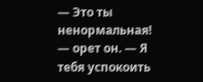— Это ты ненормальная! — орет он. — Я тебя успокоить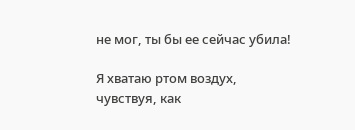не мог, ты бы ее сейчас убила!

Я хватаю ртом воздух, чувствуя, как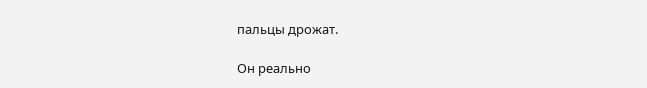пальцы дрожат.

Он реально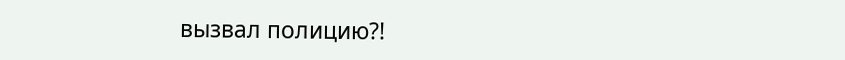вызвал полицию?!